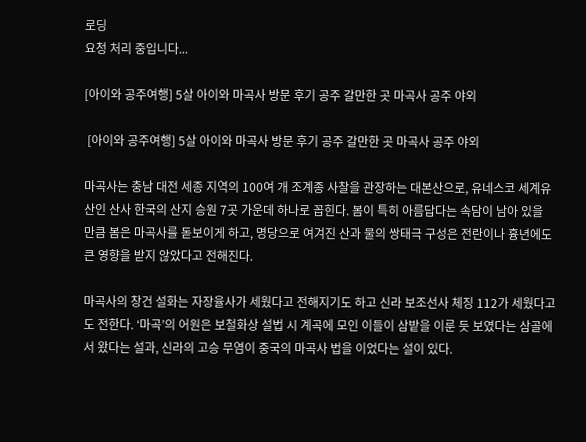로딩
요청 처리 중입니다...

[아이와 공주여행] 5살 아이와 마곡사 방문 후기 공주 갈만한 곳 마곡사 공주 야외

 [아이와 공주여행] 5살 아이와 마곡사 방문 후기 공주 갈만한 곳 마곡사 공주 야외

마곡사는 충남 대전 세종 지역의 100여 개 조계종 사찰을 관장하는 대본산으로, 유네스코 세계유산인 산사 한국의 산지 승원 7곳 가운데 하나로 꼽힌다. 봄이 특히 아름답다는 속담이 남아 있을 만큼 봄은 마곡사를 돋보이게 하고, 명당으로 여겨진 산과 물의 쌍태극 구성은 전란이나 흉년에도 큰 영향을 받지 않았다고 전해진다.

마곡사의 창건 설화는 자장율사가 세웠다고 전해지기도 하고 신라 보조선사 체징 112가 세웠다고도 전한다. ‘마곡’의 어원은 보철화상 설법 시 계곡에 모인 이들이 삼밭을 이룬 듯 보였다는 삼골에서 왔다는 설과, 신라의 고승 무염이 중국의 마곡사 법을 이었다는 설이 있다.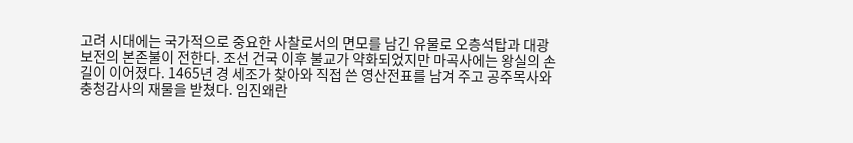고려 시대에는 국가적으로 중요한 사찰로서의 면모를 남긴 유물로 오층석탑과 대광보전의 본존불이 전한다. 조선 건국 이후 불교가 약화되었지만 마곡사에는 왕실의 손길이 이어졌다. 1465년 경 세조가 찾아와 직접 쓴 영산전표를 남겨 주고 공주목사와 충청감사의 재물을 받쳤다. 임진왜란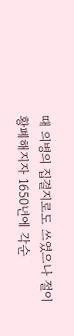때 의병의 집결지로도 쓰였으나 절이 황폐해지자 1650년에 각순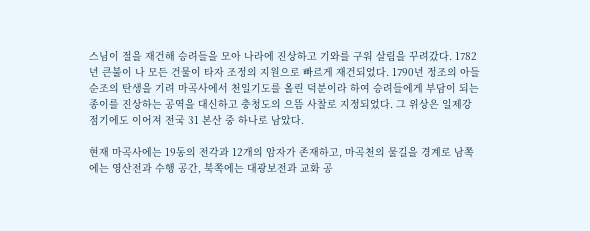스님이 절을 재건해 승려들을 모아 나라에 진상하고 기와를 구워 살림을 꾸려갔다. 1782년 큰불이 나 모든 건물이 타자 조정의 지원으로 빠르게 재건되었다. 1790년 정조의 아들 순조의 탄생을 기려 마곡사에서 천일기도를 올린 덕분이라 하여 승려들에게 부담이 되는 종이를 진상하는 공역을 대신하고 충청도의 으뜸 사찰로 지정되었다. 그 위상은 일제강점기에도 이어져 전국 31 본산 중 하나로 남았다.

현재 마곡사에는 19동의 전각과 12개의 암자가 존재하고, 마곡천의 물길을 경계로 남쪽에는 영산전과 수행 공간, 북쪽에는 대광보전과 교화 공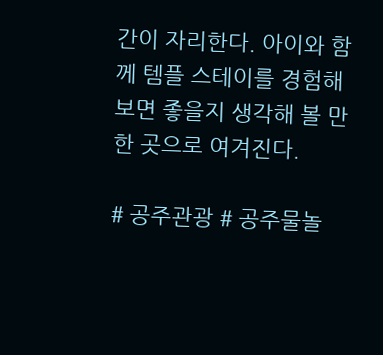간이 자리한다. 아이와 함께 템플 스테이를 경험해 보면 좋을지 생각해 볼 만한 곳으로 여겨진다.

# 공주관광 # 공주물놀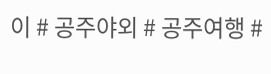이 # 공주야외 # 공주여행 #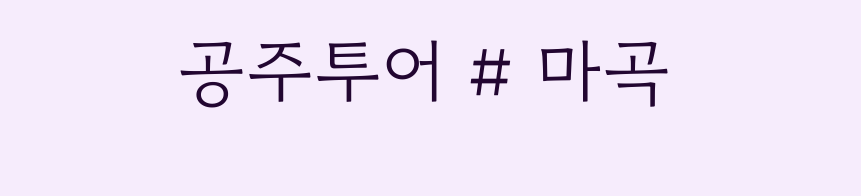공주투어 # 마곡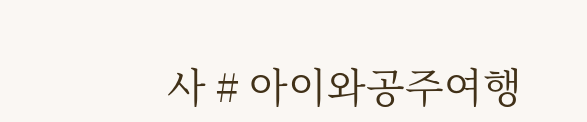사 # 아이와공주여행